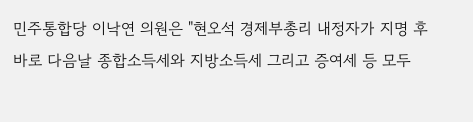민주통합당 이낙연 의원은 "현오석 경제부총리 내정자가 지명 후 바로 다음날 종합소득세와 지방소득세 그리고 증여세 등 모두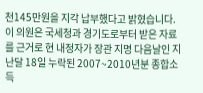천145만원을 지각 납부했다고 밝혔습니다.
이 의원은 국세청과 경기도로부터 받은 자료를 근거로 현 내정자가 장관 지명 다음날인 지난달 18일 누락된 2007~2010년분 종합소득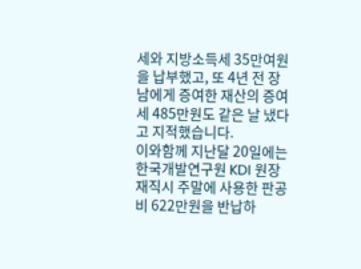세와 지방소득세 35만여원을 납부했고, 또 4년 전 장남에게 증여한 재산의 증여세 485만원도 같은 날 냈다고 지적했습니다.
이와함께 지난달 20일에는 한국개발연구원 KDI 원장 재직시 주말에 사용한 판공비 622만원을 반납하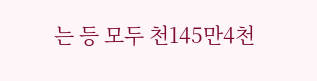는 등 모두 천145만4천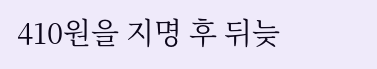410원을 지명 후 뒤늦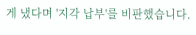게 냈다며 '지각 납부'를 비판했습니다.